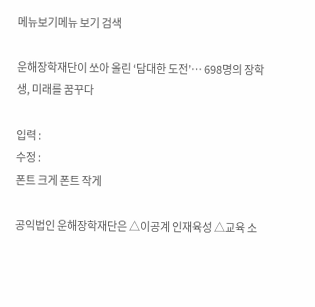메뉴보기메뉴 보기 검색

운해장학재단이 쏘아 올린 ‘담대한 도전’… 698명의 장학생, 미래를 꿈꾸다

입력 :
수정 :
폰트 크게 폰트 작게

공익법인 운해장학재단은 △이공계 인재육성 △교육 소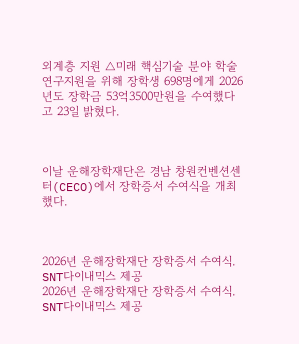외계층 지원 △미래 핵심기술 분야 학술연구지원을 위해 장학생 698명에게 2026년도 장학금 53억3500만원을 수여했다고 23일 밝혔다.



이날 운해장학재단은 경남 창원컨벤션센터(CECO)에서 장학증서 수여식을 개최했다.



2026년 운해장학재단 장학증서 수여식. SNT다이내믹스 제공
2026년 운해장학재단 장학증서 수여식. SNT다이내믹스 제공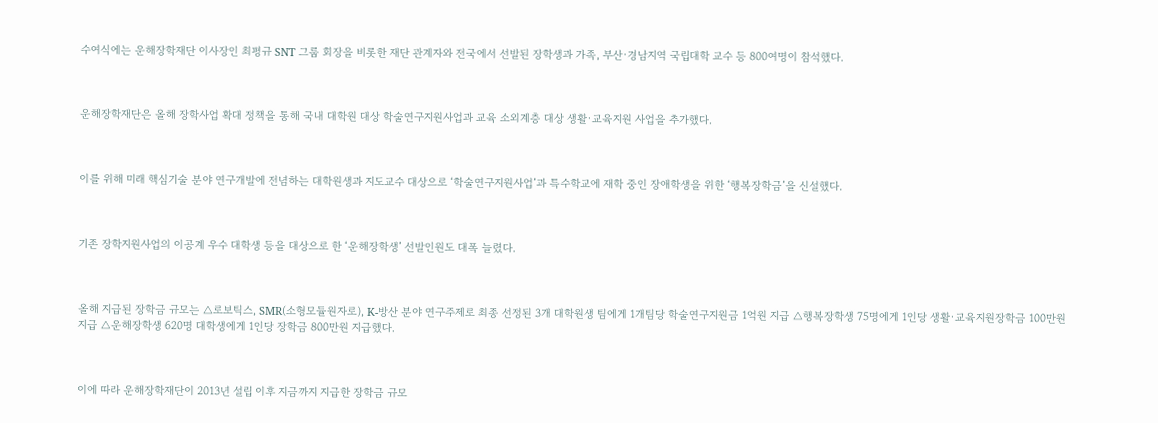수여식에는 운해장학재단 이사장인 최평규 SNT 그룹 회장을 비롯한 재단 관계자와 전국에서 선발된 장학생과 가족, 부산·경남지역 국립대학 교수 등 800여명이 참석했다.



운해장학재단은 올해 장학사업 확대 정책을 통해 국내 대학원 대상 학술연구지원사업과 교육 소외계층 대상 생활·교육지원 사업을 추가했다.



이를 위해 미래 핵심기술 분야 연구개발에 전념하는 대학원생과 지도교수 대상으로 ‘학술연구지원사업’과 특수학교에 재학 중인 장애학생을 위한 ‘행복장학금’을 신설했다.



기존 장학지원사업의 이공계 우수 대학생 등을 대상으로 한 ‘운해장학생’ 선발인원도 대폭 늘렸다.



올해 지급된 장학금 규모는 △로보틱스, SMR(소형모듈원자로), K-방산 분야 연구주제로 최종 선정된 3개 대학원생 팀에게 1개팀당 학술연구지원금 1억원 지급 △행복장학생 75명에게 1인당 생활·교육지원장학금 100만원 지급 △운해장학생 620명 대학생에게 1인당 장학금 800만원 지급했다.



이에 따라 운해장학재단이 2013년 설립 이후 지금까지 지급한 장학금 규모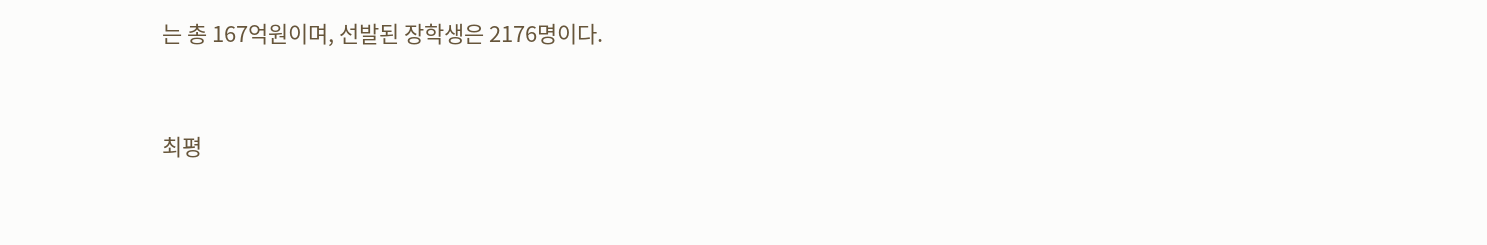는 총 167억원이며, 선발된 장학생은 2176명이다.



최평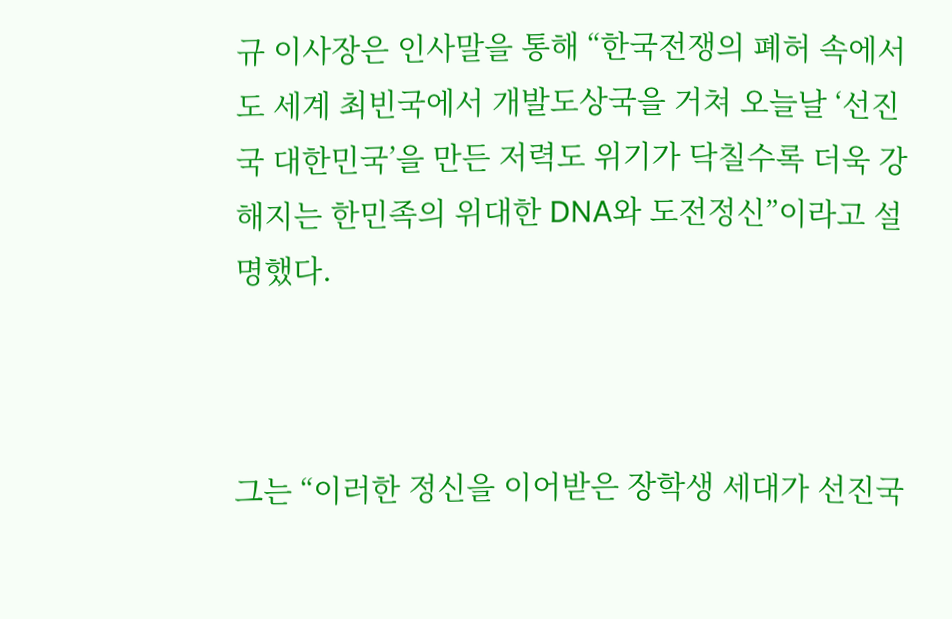규 이사장은 인사말을 통해 “한국전쟁의 폐허 속에서도 세계 최빈국에서 개발도상국을 거쳐 오늘날 ‘선진국 대한민국’을 만든 저력도 위기가 닥칠수록 더욱 강해지는 한민족의 위대한 DNA와 도전정신”이라고 설명했다.



그는 “이러한 정신을 이어받은 장학생 세대가 선진국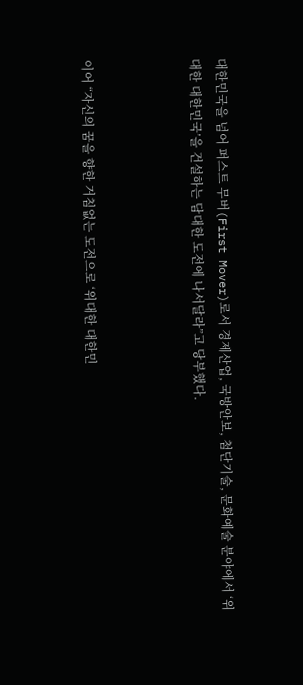대한민국을 넘어 퍼스트 무버(First Mover)로서 경제산업, 국방안보, 첨단기술, 문화예술 분야에서 ‘위대한 대한민국’을 건설하는 담대한 도전에 나서달라”고 당부했다.



이어 “자신의 꿈을 향한 거침없는 도전으로 ‘위대한 대한민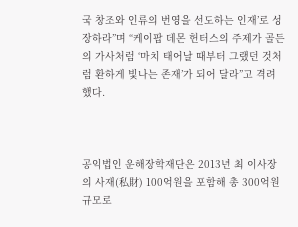국 창조와 인류의 번영을 선도하는 인재’로 성장하라”며 “케이팝 데몬 헌터스의 주제가 골든의 가사처럼 ‘마치 태어날 때부터 그랬던 것처럼 환하게 빛나는 존재’가 되어 달라”고 격려했다.



공익법인 운해장학재단은 2013년 최 이사장의 사재(私財) 100억원을 포함해 총 300억원 규모로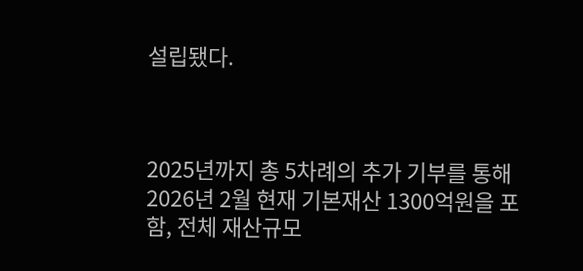설립됐다.



2025년까지 총 5차례의 추가 기부를 통해 2026년 2월 현재 기본재산 1300억원을 포함, 전체 재산규모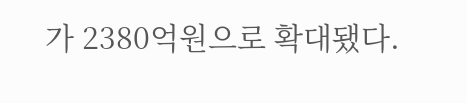가 2380억원으로 확대됐다.